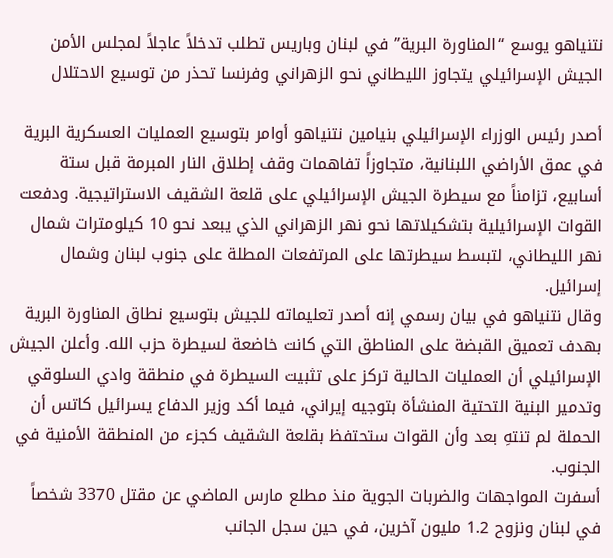نتنياهو يوسع “المناورة البرية” في لبنان وباريس تطلب تدخلاً عاجلاً لمجلس الأمن
الجيش الإسرائيلي يتجاوز الليطاني نحو الزهراني وفرنسا تحذر من توسيع الاحتلال

أصدر رئيس الوزراء الإسرائيلي بنيامين نتنياهو أوامر بتوسيع العمليات العسكرية البرية في عمق الأراضي اللبنانية، متجاوزاً تفاهمات وقف إطلاق النار المبرمة قبل ستة أسابيع، تزامناً مع سيطرة الجيش الإسرائيلي على قلعة الشقيف الاستراتيجية. ودفعت القوات الإسرائيلية بتشكيلاتها نحو نهر الزهراني الذي يبعد نحو 10 كيلومترات شمال نهر الليطاني، لتبسط سيطرتها على المرتفعات المطلة على جنوب لبنان وشمال إسرائيل.
وقال نتنياهو في بيان رسمي إنه أصدر تعليماته للجيش بتوسيع نطاق المناورة البرية بهدف تعميق القبضة على المناطق التي كانت خاضعة لسيطرة حزب الله. وأعلن الجيش الإسرائيلي أن العمليات الحالية تركز على تثبيت السيطرة في منطقة وادي السلوقي وتدمير البنية التحتية المنشأة بتوجيه إيراني، فيما أكد وزير الدفاع يسرائيل كاتس أن الحملة لم تنتهِ بعد وأن القوات ستحتفظ بقلعة الشقيف كجزء من المنطقة الأمنية في الجنوب.
أسفرت المواجهات والضربات الجوية منذ مطلع مارس الماضي عن مقتل 3370 شخصاً في لبنان ونزوح 1.2 مليون آخرين، في حين سجل الجانب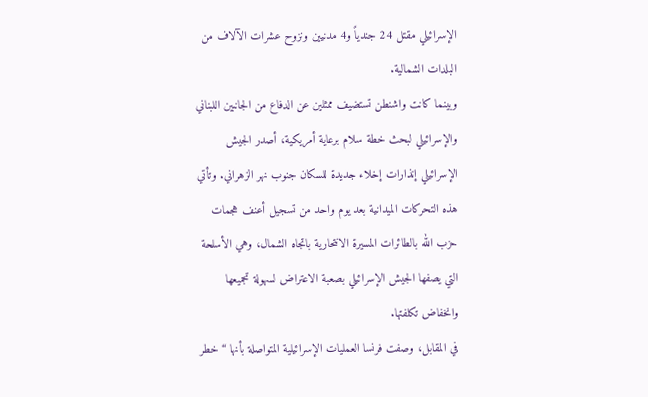الإسرائيلي مقتل 24 جندياً و4 مدنيين ونزوح عشرات الآلاف من البلدات الشمالية.
وبينما كانت واشنطن تستضيف ممثلين عن الدفاع من الجانبين اللبناني والإسرائيلي لبحث خطة سلام برعاية أمريكية، أصدر الجيش الإسرائيلي إنذارات إخلاء جديدة للسكان جنوب نهر الزهراني. وتأتي هذه التحركات الميدانية بعد يوم واحد من تسجيل أعنف هجمات حزب الله بالطائرات المسيرة الانتحارية باتجاه الشمال، وهي الأسلحة التي يصفها الجيش الإسرائيلي بصعبة الاعتراض لسهولة تجميعها وانخفاض تكلفتها.
في المقابل، وصفت فرنسا العمليات الإسرائيلية المتواصلة بأنها “خطر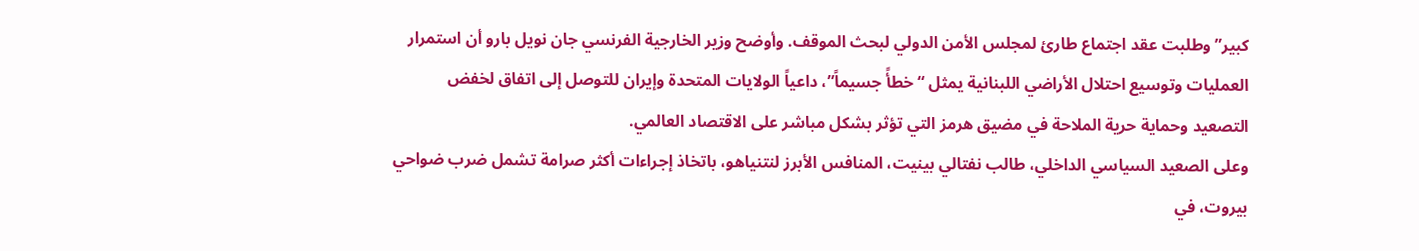كبير” وطلبت عقد اجتماع طارئ لمجلس الأمن الدولي لبحث الموقف. وأوضح وزير الخارجية الفرنسي جان نويل بارو أن استمرار العمليات وتوسيع احتلال الأراضي اللبنانية يمثل “خطأً جسيماً”، داعياً الولايات المتحدة وإيران للتوصل إلى اتفاق لخفض التصعيد وحماية حرية الملاحة في مضيق هرمز التي تؤثر بشكل مباشر على الاقتصاد العالمي.
وعلى الصعيد السياسي الداخلي، طالب نفتالي بينيت، المنافس الأبرز لنتنياهو، باتخاذ إجراءات أكثر صرامة تشمل ضرب ضواحي بيروت، في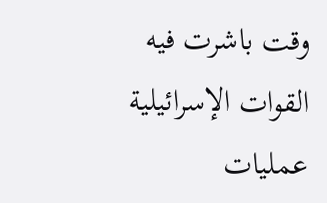وقت باشرت فيه القوات الإسرائيلية عمليات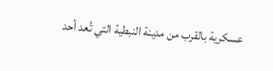عسكرية بالقرب من مدينة النبطية التي تُعد أحد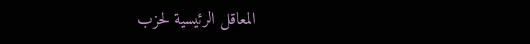المعاقل الرئيسية لحزب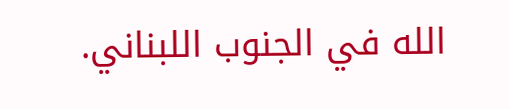الله في الجنوب اللبناني.